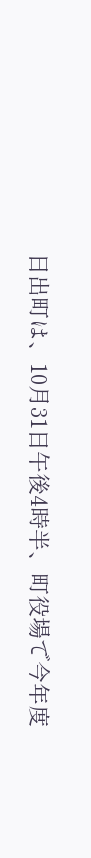日出町は、10月31日午後4時半、町役場で今年度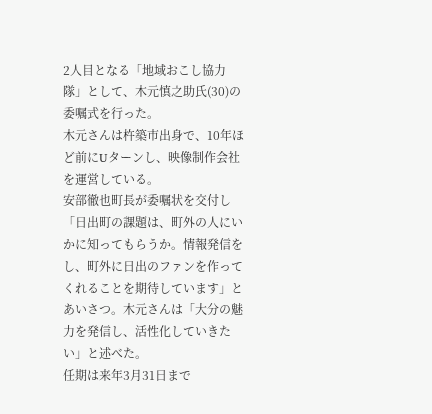2人目となる「地域おこし協力隊」として、木元慎之助氏(30)の委嘱式を行った。
木元さんは杵築市出身で、10年ほど前にUターンし、映像制作会社を運営している。
安部徹也町長が委嘱状を交付し「日出町の課題は、町外の人にいかに知ってもらうか。情報発信をし、町外に日出のファンを作ってくれることを期待しています」とあいさつ。木元さんは「大分の魅力を発信し、活性化していきたい」と述べた。
任期は来年3月31日まで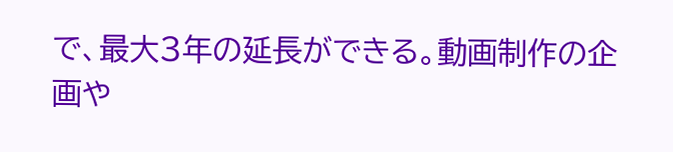で、最大3年の延長ができる。動画制作の企画や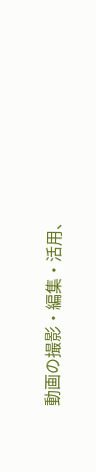動画の撮影・編集・活用、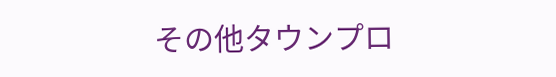その他タウンプロ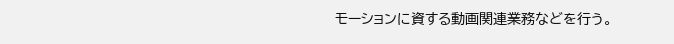モーションに資する動画関連業務などを行う。